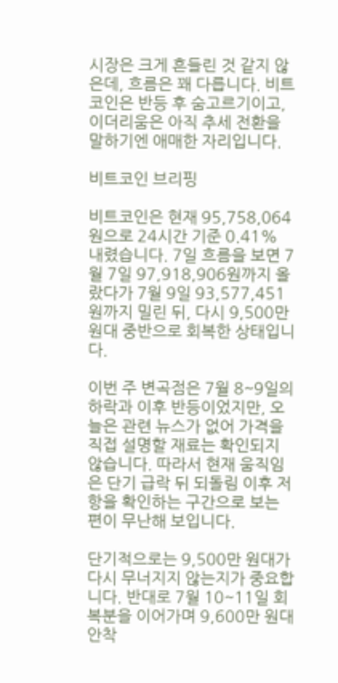시장은 크게 흔들린 것 같지 않은데, 흐름은 꽤 다릅니다. 비트코인은 반등 후 숨고르기이고, 이더리움은 아직 추세 전환을 말하기엔 애매한 자리입니다.

비트코인 브리핑

비트코인은 현재 95,758,064원으로 24시간 기준 0.41% 내렸습니다. 7일 흐름을 보면 7월 7일 97,918,906원까지 올랐다가 7월 9일 93,577,451원까지 밀린 뒤, 다시 9,500만 원대 중반으로 회복한 상태입니다.

이번 주 변곡점은 7월 8~9일의 하락과 이후 반등이었지만, 오늘은 관련 뉴스가 없어 가격을 직접 설명할 재료는 확인되지 않습니다. 따라서 현재 움직임은 단기 급락 뒤 되돌림 이후 저항을 확인하는 구간으로 보는 편이 무난해 보입니다.

단기적으로는 9,500만 원대가 다시 무너지지 않는지가 중요합니다. 반대로 7월 10~11일 회복분을 이어가며 9,600만 원대 안착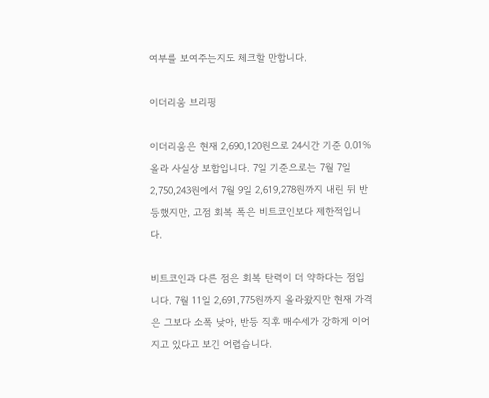여부를 보여주는지도 체크할 만합니다.

이더리움 브리핑

이더리움은 현재 2,690,120원으로 24시간 기준 0.01% 올라 사실상 보합입니다. 7일 기준으로는 7월 7일 2,750,243원에서 7월 9일 2,619,278원까지 내린 뒤 반등했지만, 고점 회복 폭은 비트코인보다 제한적입니다.

비트코인과 다른 점은 회복 탄력이 더 약하다는 점입니다. 7월 11일 2,691,775원까지 올라왔지만 현재 가격은 그보다 소폭 낮아, 반등 직후 매수세가 강하게 이어지고 있다고 보긴 어렵습니다.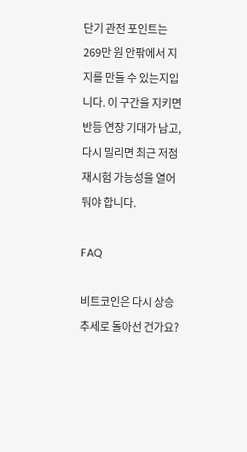단기 관전 포인트는 269만 원 안팎에서 지지를 만들 수 있는지입니다. 이 구간을 지키면 반등 연장 기대가 남고, 다시 밀리면 최근 저점 재시험 가능성을 열어둬야 합니다.

FAQ

비트코인은 다시 상승 추세로 돌아선 건가요?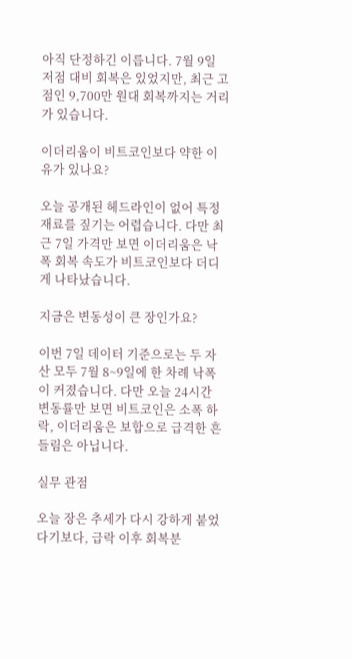아직 단정하긴 이릅니다. 7월 9일 저점 대비 회복은 있었지만, 최근 고점인 9,700만 원대 회복까지는 거리가 있습니다.

이더리움이 비트코인보다 약한 이유가 있나요?

오늘 공개된 헤드라인이 없어 특정 재료를 짚기는 어렵습니다. 다만 최근 7일 가격만 보면 이더리움은 낙폭 회복 속도가 비트코인보다 더디게 나타났습니다.

지금은 변동성이 큰 장인가요?

이번 7일 데이터 기준으로는 두 자산 모두 7월 8~9일에 한 차례 낙폭이 커졌습니다. 다만 오늘 24시간 변동률만 보면 비트코인은 소폭 하락, 이더리움은 보합으로 급격한 흔들림은 아닙니다.

실무 관점

오늘 장은 추세가 다시 강하게 붙었다기보다, 급락 이후 회복분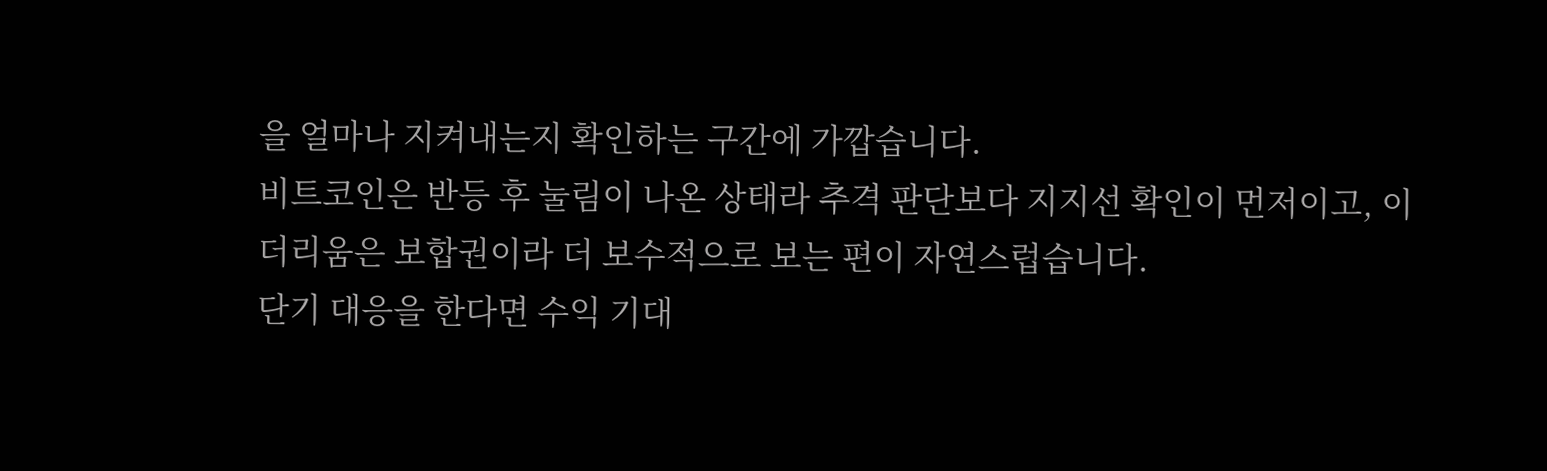을 얼마나 지켜내는지 확인하는 구간에 가깝습니다.
비트코인은 반등 후 눌림이 나온 상태라 추격 판단보다 지지선 확인이 먼저이고, 이더리움은 보합권이라 더 보수적으로 보는 편이 자연스럽습니다.
단기 대응을 한다면 수익 기대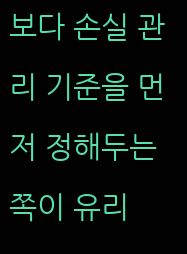보다 손실 관리 기준을 먼저 정해두는 쪽이 유리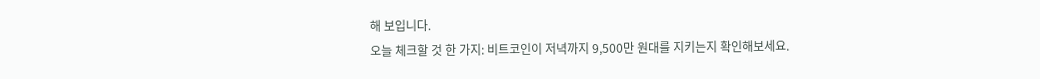해 보입니다.
오늘 체크할 것 한 가지: 비트코인이 저녁까지 9,500만 원대를 지키는지 확인해보세요.